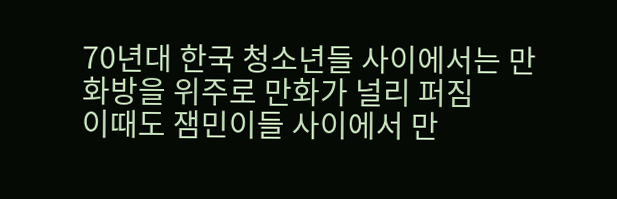70년대 한국 청소년들 사이에서는 만화방을 위주로 만화가 널리 퍼짐
이때도 잼민이들 사이에서 만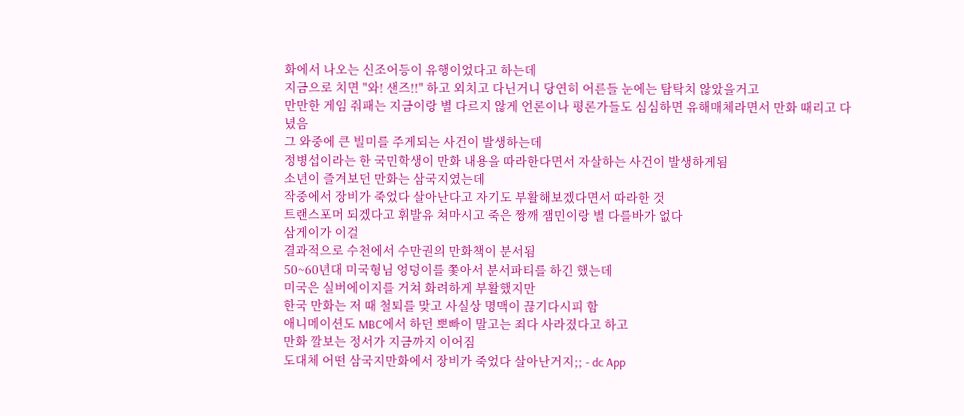화에서 나오는 신조어등이 유행이었다고 하는데
지금으로 치면 "와! 샌즈!!" 하고 외치고 다닌거니 당연히 어른들 눈에는 탐탁치 않았을거고
만만한 게임 줘패는 지금이랑 별 다르지 않게 언론이나 평론가들도 심심하면 유해매체라면서 만화 때리고 다녔음
그 와중에 큰 빌미를 주게되는 사건이 발생하는데
정병섭이라는 한 국민학생이 만화 내용을 따라한다면서 자살하는 사건이 발생하게됨
소년이 즐겨보던 만화는 삼국지였는데
작중에서 장비가 죽었다 살아난다고 자기도 부활해보겠다면서 따라한 것
트랜스포머 되겠다고 휘발유 쳐마시고 죽은 짱깨 잼민이랑 별 다를바가 없다
삼게이가 이걸
결과적으로 수천에서 수만권의 만화책이 분서됨
50~60년대 미국형님 엉덩이를 쫓아서 분서파티를 하긴 했는데
미국은 실버에이지를 거쳐 화려하게 부활했지만
한국 만화는 저 때 철퇴를 맞고 사실상 명맥이 끊기다시피 함
애니메이션도 MBC에서 하던 뽀빠이 말고는 죄다 사라졌다고 하고
만화 깔보는 정서가 지금까지 이어짐
도대체 어떤 삼국지만화에서 장비가 죽었다 살아난거지;; - dc App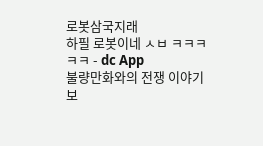로봇삼국지래
하필 로봇이네 ㅅㅂ ㅋㅋㅋㅋㅋ - dc App
불량만화와의 전쟁 이야기 보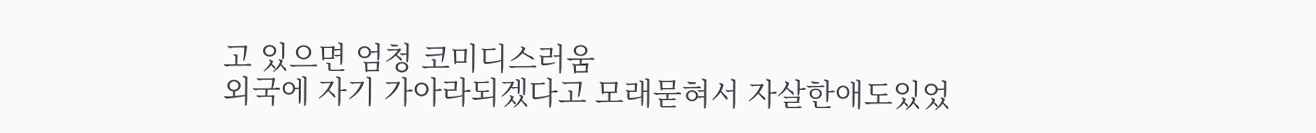고 있으면 엄청 코미디스러움
외국에 자기 가아라되겠다고 모래묻혀서 자살한애도있었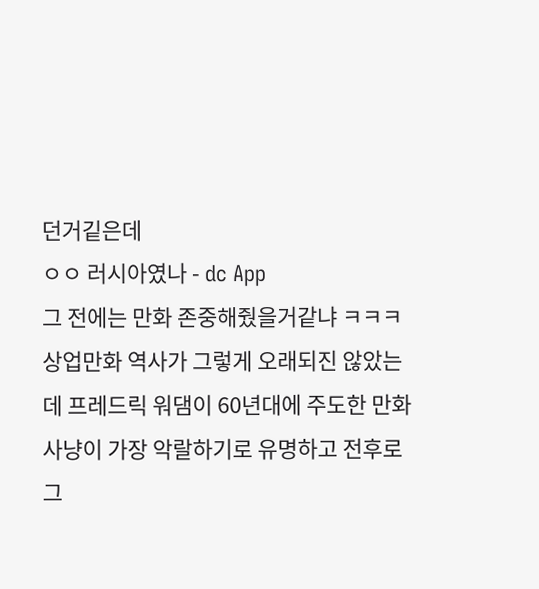던거깉은데
ㅇㅇ 러시아였나 - dc App
그 전에는 만화 존중해줬을거같냐 ㅋㅋㅋ
상업만화 역사가 그렇게 오래되진 않았는데 프레드릭 워댐이 60년대에 주도한 만화사냥이 가장 악랄하기로 유명하고 전후로 그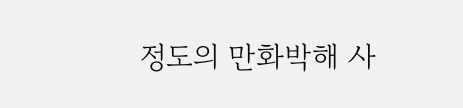정도의 만화박해 사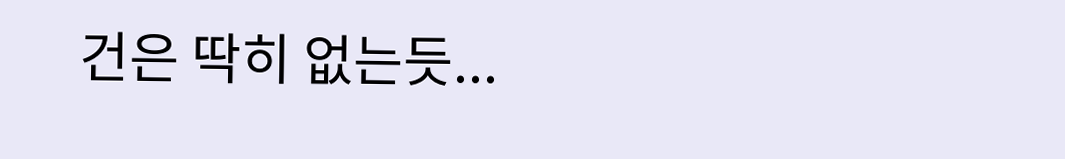건은 딱히 없는듯...